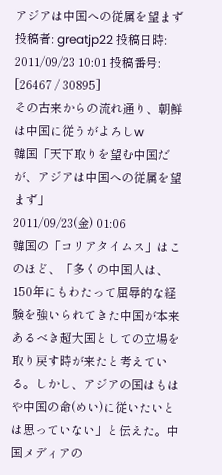アジアは中国への従属を望まず
投稿者: greatjp22 投稿日時: 2011/09/23 10:01 投稿番号: [26467 / 30895]
その古来からの流れ通り、朝鮮は中国に従うがよろしw
韓国「天下取りを望む中国だが、アジアは中国への従属を望まず」
2011/09/23(金) 01:06
韓国の「コリアタイムス」はこのほど、「多くの中国人は、150年にもわたって屈辱的な経験を強いられてきた中国が本来あるべき超大国としての立場を取り戻す時が来たと考えている。しかし、アジアの国はもはや中国の命(めい)に従いたいとは思っていない」と伝えた。中国メディアの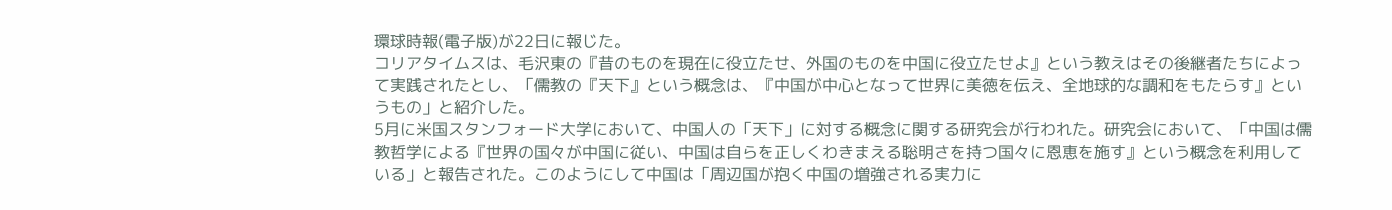環球時報(電子版)が22日に報じた。
コリアタイムスは、毛沢東の『昔のものを現在に役立たせ、外国のものを中国に役立たせよ』という教えはその後継者たちによって実践されたとし、「儒教の『天下』という概念は、『中国が中心となって世界に美徳を伝え、全地球的な調和をもたらす』というもの」と紹介した。
5月に米国スタンフォード大学において、中国人の「天下」に対する概念に関する研究会が行われた。研究会において、「中国は儒教哲学による『世界の国々が中国に従い、中国は自らを正しくわきまえる聡明さを持つ国々に恩恵を施す』という概念を利用している」と報告された。このようにして中国は「周辺国が抱く中国の増強される実力に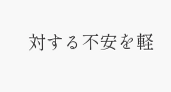対する不安を軽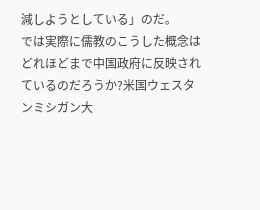減しようとしている」のだ。
では実際に儒教のこうした概念はどれほどまで中国政府に反映されているのだろうか?米国ウェスタンミシガン大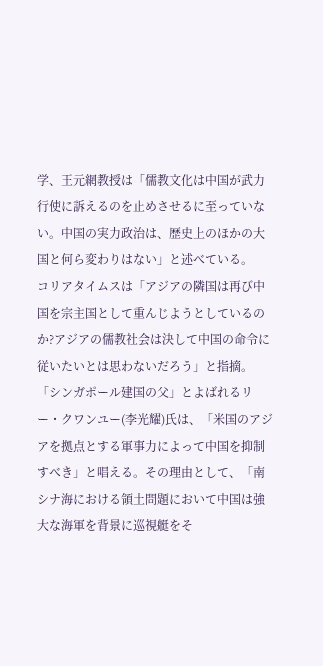学、王元網教授は「儒教文化は中国が武力行使に訴えるのを止めさせるに至っていない。中国の実力政治は、歴史上のほかの大国と何ら変わりはない」と述べている。
コリアタイムスは「アジアの隣国は再び中国を宗主国として重んじようとしているのか?アジアの儒教社会は決して中国の命令に従いたいとは思わないだろう」と指摘。
「シンガポール建国の父」とよばれるリー・クワンユー(李光耀)氏は、「米国のアジアを拠点とする軍事力によって中国を抑制すべき」と唱える。その理由として、「南シナ海における領土問題において中国は強大な海軍を背景に巡視艇をそ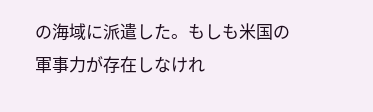の海域に派遣した。もしも米国の軍事力が存在しなけれ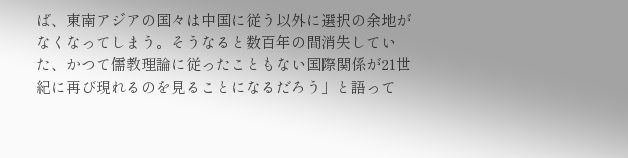ば、東南アジアの国々は中国に従う以外に選択の余地がなくなってしまう。そうなると数百年の間消失していた、かつて儒教理論に従ったこともない国際関係が21世紀に再び現れるのを見ることになるだろう」と語って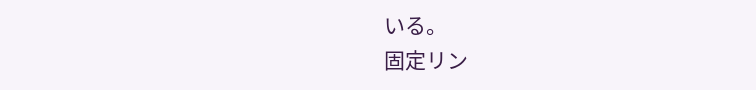いる。
固定リン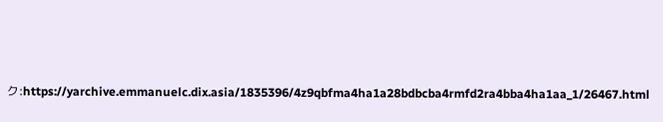ク:https://yarchive.emmanuelc.dix.asia/1835396/4z9qbfma4ha1a28bdbcba4rmfd2ra4bba4ha1aa_1/26467.html